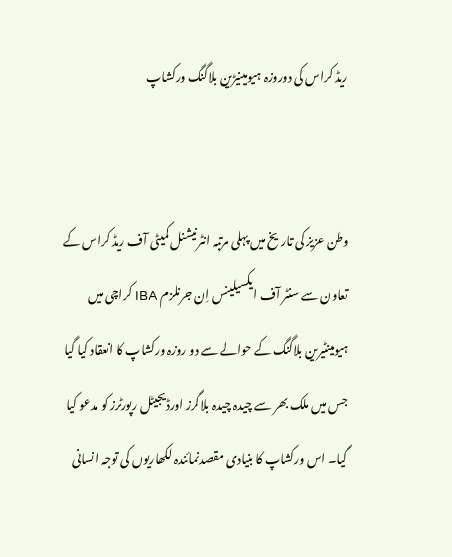ریڈ کراس کی دوروزہ ہیومینیڑین بلاگنگ ورکشاپ


وطن عزیز کی تاریخ میں پہلی مرتبہ انٹرنیشنل کمیٹی آف ریڈ کراس کے تعاون سے سنٹر آف ایکسیلینس اِن جرنلزم IBA کراچی میں ہیومینٹیرین بلاگنگ کے حوالے سے دو روزہ ورکشاپ کا انعقاد کیا گیا جس میں ملک بھر سے چیدہ چیدہ بلاگرز اورڈیجیٹل رپورٹرز کو مدعو کیا گیا۔ اس ورکشاپ کا بنیادی مقصدنمائندہ لکھاریوں کی توجہ انسانی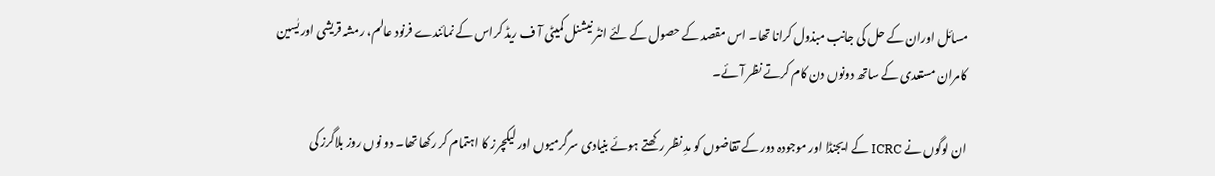مسائل اوران کے حل کی جانب مبذول کرانا تھا۔ اس مقصد کے حصول کے لئے انٹر نیشنل کمیٹی آ ف ریڈ کراس کے نمائندے فرنود عالم، رمشہ قریشی اور یٰسین کامران مستعدی کے ساتھ دونوں دن کام کرتے نظر آئے۔

ان لوگوں نے ICRC کے ایجنڈا اور موجودہ دور کے تقاضوں کو مدِ نظر رکھتے ہوئے بنیادی سرگرمیوں اور لیکچرز کا اہتمام کر رکھا تھا۔ دو نوں روز بلاگرز کی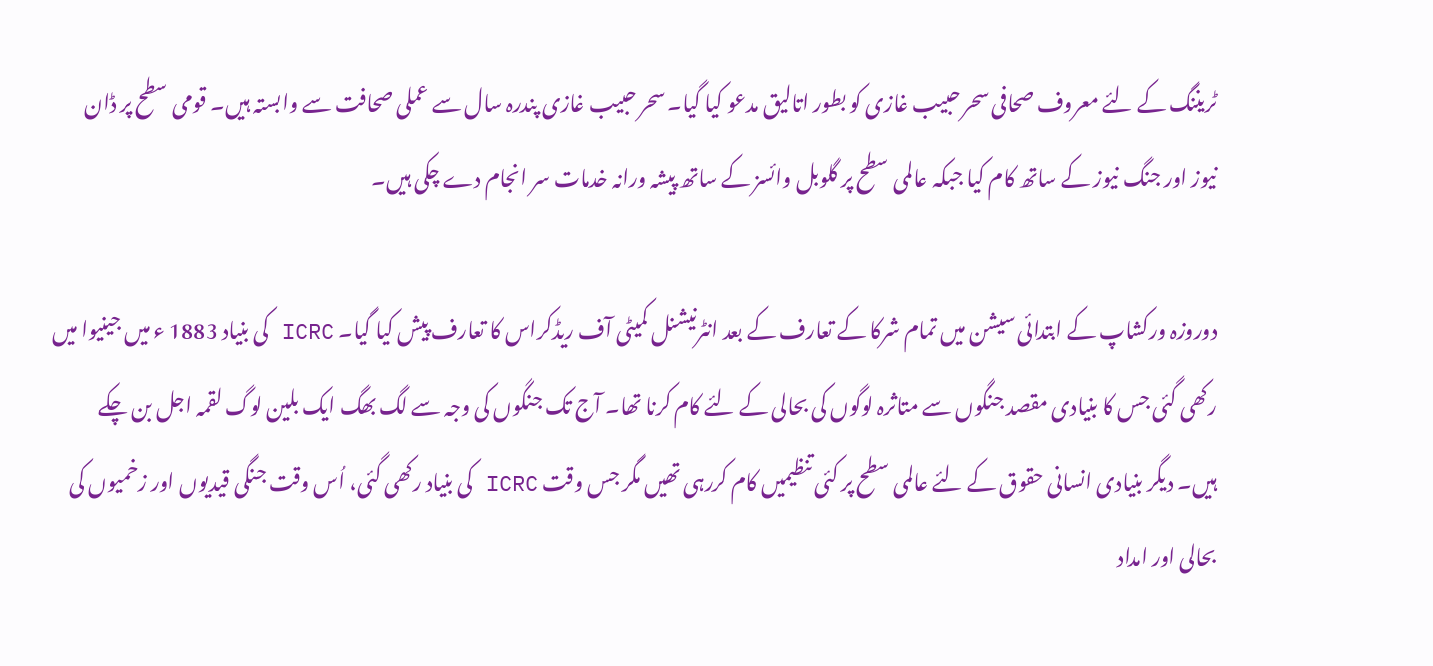ٹریننگ کے لئے معروف صحافی سحر حبیب غازی کو بطور اتالیق مدعو کیا گیا۔ سحر حبیب غازی پندرہ سال سے عملی صحافت سے وابستہ ہیں۔ قومی سطح پر ڈان نیوز اور جنگ نیوز کے ساتھ کام کیا جبکہ عالمی سطح پر گلوبل وائسز کے ساتھ پیشہ ورانہ خدمات سر انجام دے چکی ہیں۔

دوروزہ ورکشاپ کے ابتدائی سیشن میں تمام شرکا کے تعارف کے بعد انٹرنیشنل کمیٹی آف ریڈکراس کا تعارف پیش کیا گیا۔ ICRC کی بنیاد 1883 ء میں جینیوا میں رکھی گئی جس کا بنیادی مقصد جنگوں سے متاثرہ لوگوں کی بحالی کے لئے کام کرنا تھا۔ آج تک جنگوں کی وجہ سے لگ بھگ ایک بلین لوگ لقمہ اجل بن چکے ہیں۔ دیگر بنیادی انسانی حقوق کے لئے عالمی سطح پر کئی تنظیمیں کام کررہی تھیں مگر جس وقت ICRC کی بنیاد رکھی گئی، اُس وقت جنگی قیدیوں اور زخمیوں کی بحالی اور امداد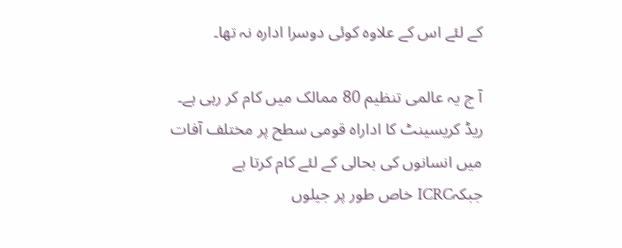کے لئے اس کے علاوہ کوئی دوسرا ادارہ نہ تھا۔

آ ج یہ عالمی تنظیم 80 ممالک میں کام کر رہی ہے۔ ریڈ کریسینٹ کا اداراہ قومی سطح پر مختلف آفات میں انسانوں کی بحالی کے لئے کام کرتا ہے جبکہICRC خاص طور پر جیلوں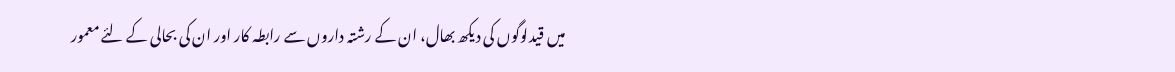میں قیدلوگوں کی دیکھ بھال، ان کے رشتہ داروں سے رابطہ کار اور ان کی بحالی کے لئے معمور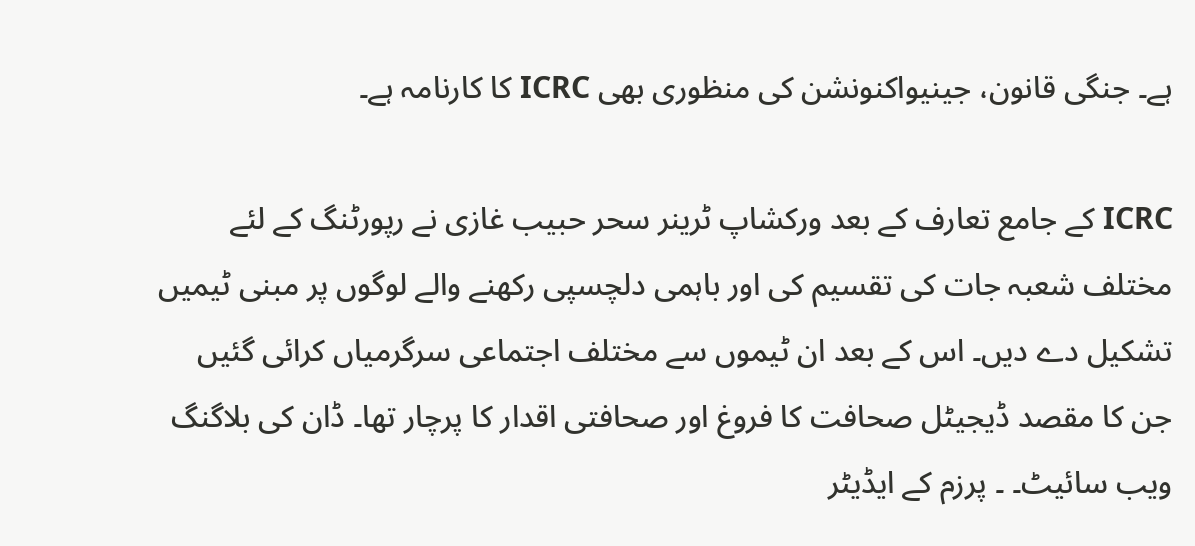ہے۔ جنگی قانون، جینیواکنونشن کی منظوری بھی ICRC کا کارنامہ ہے۔

ICRC کے جامع تعارف کے بعد ورکشاپ ٹرینر سحر حبیب غازی نے رپورٹنگ کے لئے مختلف شعبہ جات کی تقسیم کی اور باہمی دلچسپی رکھنے والے لوگوں پر مبنی ٹیمیں تشکیل دے دیں۔ اس کے بعد ان ٹیموں سے مختلف اجتماعی سرگرمیاں کرائی گئیں جن کا مقصد ڈیجیٹل صحافت کا فروغ اور صحافتی اقدار کا پرچار تھا۔ ڈان کی بلاگنگ ویب سائیٹ۔ ۔ پرزم کے ایڈیٹر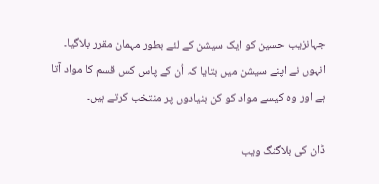جہانزیب حسین کو ایک سیشن کے لئے بطور مہمان مقرر بلاگیا۔ انہوں نے اپنے سیشن میں بتایا کہ اُن کے پاس کس قسم کا مواد آتا ہے اور وہ کیسے مواد کو کن بنیادوں پر منتخب کرتے ہیں۔

ڈان کی بلاگنگ ویب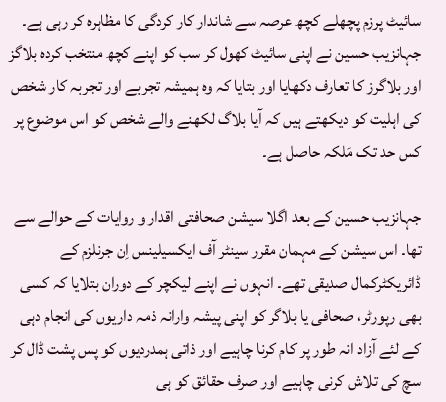سائیٹ پرزم پچھلے کچھ عرصہ سے شاندار کار کردگی کا مظاہرہ کر رہی ہے۔ جہانزیب حسین نے اپنی سائیٹ کھول کر سب کو اپنے کچھ منتخب کردہ بلاگز اور بلاگرز کا تعارف دکھایا اور بتایا کہ وہ ہمیشہ تجربے اور تجربہ کار شخص کی اہلیت کو دیکھتے ہیں کہ آیا بلاگ لکھنے والے شخص کو اس موضوع پر کس حد تک مَلکہ حاصل ہے۔

جہانزیب حسین کے بعد اگلا سیشن صحافتی اقدار و روایات کے حوالے سے تھا۔ اس سیشن کے مہمان مقرر سینٹر آف ایکسیلینس اِن جرنلزم کے ڈائریکٹرکمال صدیقی تھے۔ انہوں نے اپنے لیکچر کے دوران بتلایا کہ کسی بھی رپورٹر، صحافی یا بلاگر کو اپنی پیشہ وارانہ ذمہ داریوں کی انجام دہی کے لئے آزاد انہ طور پر کام کرنا چاہیے اور ذاتی ہمدردیوں کو پس پشت ڈال کر سچ کی تلاش کرنی چاہیے اور صرف حقائق کو ہی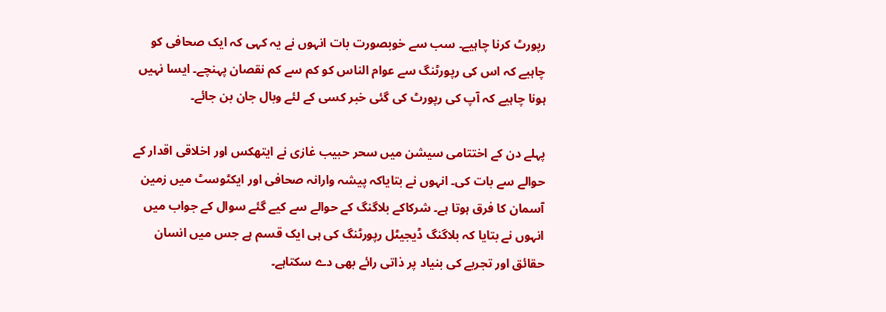رپورٹ کرنا چاہیے۔ سب سے خوبصورت بات انہوں نے یہ کہی کہ ایک صحافی کو چاہیے کہ اس کی رپورٹنگ سے عوام الناس کو کم سے کم نقصان پہنچے۔ ایسا نہیں ہونا چاہیے کہ آپ کی رپورٹ کی گئی خبر کسی کے لئے وبال جان بن جائے۔

پہلے دن کے اختتامی سیشن میں سحر حبیب غازی نے ایتھکس اور اخلاقی اقدار کے حوالے سے بات کی۔ انہوں نے بتایاکہ پیشہ وارانہ صحافی اور ایکٹوسٹ میں زمین آسمان کا فرق ہوتا ہے۔ شرکاکے بلاگنگ کے حوالے سے کیے گئے سوال کے جواب میں انہوں نے بتایا کہ بلاگنگ ڈیجیٹل رپورٹنگ کی ہی ایک قسم ہے جس میں انسان حقائق اور تجربے کی بنیاد پر ذاتی رائے بھی دے سکتاہے۔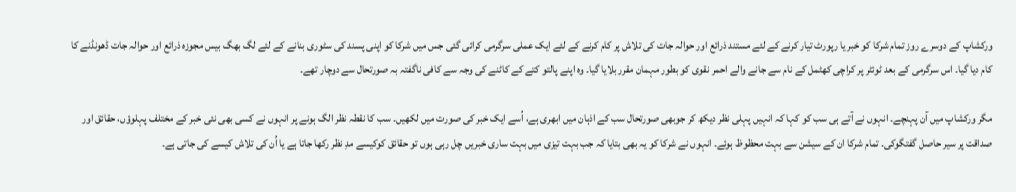ورکشاپ کے دوسرے روز تمام شرکا کو خبر یا رپورٹ تیار کرنے کے لئے مستند ذرائع اور حوالہ جات کی تلاش پر کام کرنے کے لئے ایک عملی سرگرمی کرائی گئی جس میں شرکا کو اپنی پسند کی سٹوری بنانے کے لئے لگ بھگ بیس مجوزہ ذرائع اور حوالہ جات ڈھونڈنے کا کام دیا گیا۔ اس سرگرمی کے بعد ٹوئٹر پر کراچی کھٹمل کے نام سے جانے والے احمر نقوی کو بطور مہمان مقرر بلایا گیا۔ وہ اپنے پالتو کتے کے کاٹنے کی وجہ سے کافی ناگفتہ بہ صورتحال سے دوچار تھے۔

مگر ورکشاپ میں آن پہنچے۔ انہوں نے آتے ہی سب کو کہا کہ انہیں پہلی نظر دیکھ کر جوبھی صورتحال سب کے اذہان میں ابھری ہے، اُسے ایک خبر کی صورت میں لکھیں۔ سب کا نقطہ نظر الگ ہونے پر انہوں نے کسی بھی نئی خبر کے مختلف پہلوؤں، حقائق اور صداقت پر سیر حاصل گفتگوکی۔ تمام شرکا ان کے سیشن سے بہت محظوظ ہوئے۔ انہوں نے شرکا کو یہ بھی بتایا کہ جب بہت تیزی میں بہت ساری خبریں چل رہی ہوں تو حقائق کوکیسے مدِ نظر رکھا جاتا ہے یا اُن کی تلاش کیسے کی جاتی ہے۔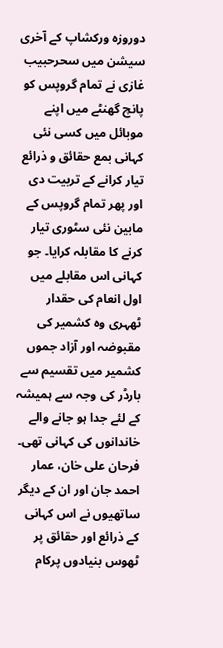دوروزہ ورکشاپ کے آخری سیشن میں سحرحبیب غازی نے تمام گروپس کو پانچ گھنٹے میں اپنے موبائل میں کسی نئی کہانی بمع حقائق و ذرائع تیار کرانے کے تربیت دی اور پھر تمام گروپس کے مابین نئی سٹوری تیار کرنے کا مقابلہ کرایا۔ جو کہانی اس مقابلے میں اول انعام کی حقدار ٹھہری وہ کشمیر کی مقبوضہ اور آزاد جموں کشمیر میں تقسیم سے بارڈر کی وجہ سے ہمیشہ کے لئے جدا ہو جانے والے خاندانوں کی کہانی تھی۔ فرحان علی خان، عمار احمد جان اور ان کے دیگر ساتھیوں نے اس کہانی کے ذرائع اور حقائق پر ٹھوس بنیادوں پرکام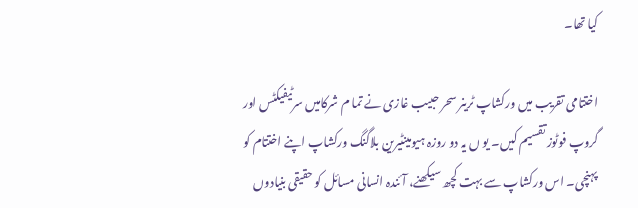کیا تھا۔

اختتامی تقریب میں ورکشاپ ٹرینر سحر حبیب غازی نے تما م شرکامیں سرٹیفیکٹس اور گروپ فوٹوز تقسیم کیں۔ یو ں یہ دو روزہ ہیومینٹیرین بلاگنگ ورکشاپ اپنے اختتام کو پہنچی۔ اس ورکشاپ سے بہت کچھ سیکھنے، آئندہ انسانی مسائل کو حقیقی بنیادوں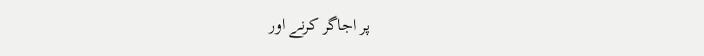پر اجاگر کرنے اور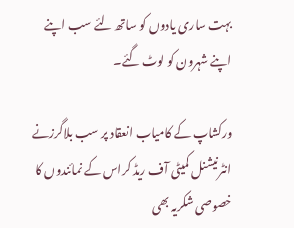بہت ساری یادوں کو ساتھ لئے سب اپنے اپنے شہرون کو لوٹ گئے۔

ورکشاپ کے کامیاب انعقاد پر سب بلاگرزنے انٹرنیشنل کمیٹی آف ریڈ کراس کے نمائندوں کا خصوصی شکریہ بھی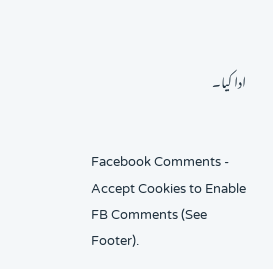ادا کیا۔


Facebook Comments - Accept Cookies to Enable FB Comments (See Footer).